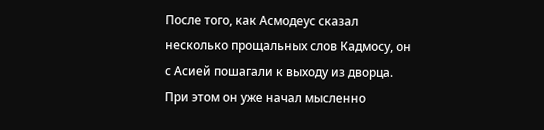После того, как Асмодеус сказал несколько прощальных слов Кадмосу, он с Асией пошагали к выходу из дворца. При этом он уже начал мысленно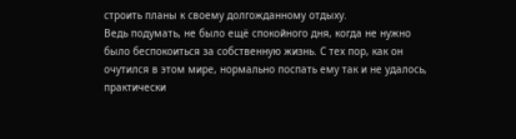строить планы к своему долгожданному отдыху.
Ведь подумать, не было ещё спокойного дня, когда не нужно было беспокоиться за собственную жизнь. С тех пор, как он очутился в этом мире, нормально поспать ему так и не удалось, практически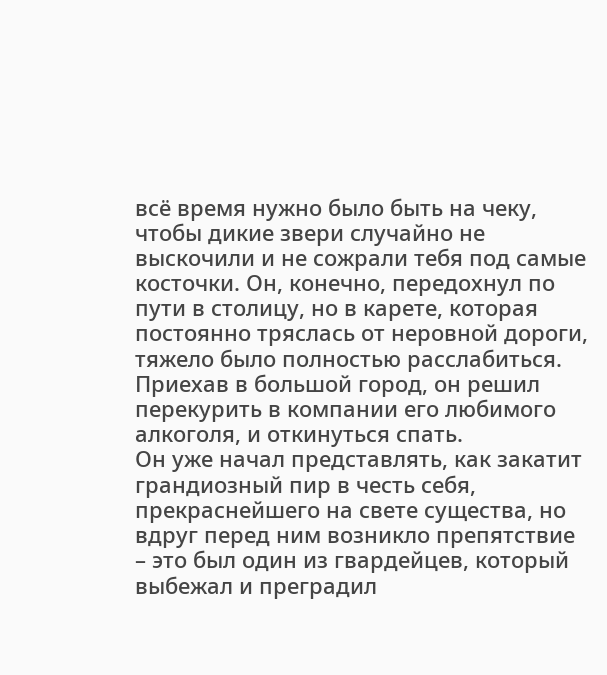всё время нужно было быть на чеку, чтобы дикие звери случайно не выскочили и не сожрали тебя под самые косточки. Он, конечно, передохнул по пути в столицу, но в карете, которая постоянно тряслась от неровной дороги, тяжело было полностью расслабиться. Приехав в большой город, он решил перекурить в компании его любимого алкоголя, и откинуться спать.
Он уже начал представлять, как закатит грандиозный пир в честь себя, прекраснейшего на свете существа, но вдруг перед ним возникло препятствие – это был один из гвардейцев, который выбежал и преградил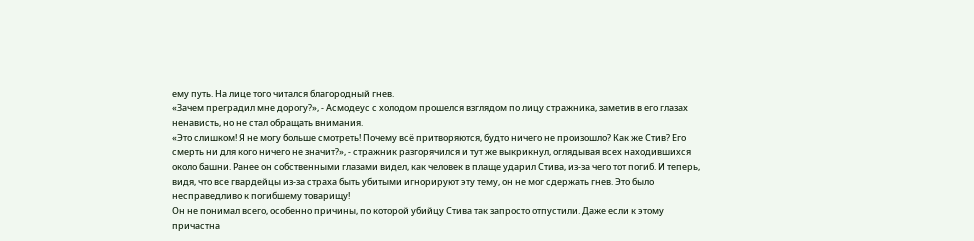ему путь. На лице того читался благородный гнев.
«Зачем преградил мне дорогу?», - Асмодеус с холодом прошелся взглядом по лицу стражника, заметив в его глазах ненависть, но не стал обращать внимания.
«Это слишком! Я не могу больше смотреть! Почему всё притворяются, будто ничего не произошло? Как же Стив? Его смерть ни для кого ничего не значит?», - стражник разгорячился и тут же выкрикнул, оглядывая всех находившихся около башни. Ранее он собственными глазами видел, как человек в плаще ударил Стива, из-за чего тот погиб. И теперь, видя, что все гвардейцы из-за страха быть убитыми игнорируют эту тему, он не мог сдержать гнев. Это было несправедливо к погибшему товарищу!
Он не понимал всего, особенно причины, по которой убийцу Стива так запросто отпустили. Даже если к этому причастна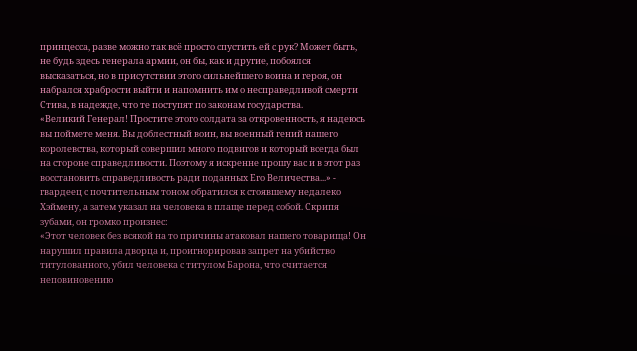принцесса, разве можно так всё просто спустить ей с рук? Может быть, не будь здесь генерала армии, он бы, как и другие, побоялся высказаться, но в присутствии этого сильнейшего воина и героя, он набрался храбрости выйти и напомнить им о несправедливой смерти Стива, в надежде, что те поступят по законам государства.
«Великий Генерал! Простите этого солдата за откровенность, я надеюсь вы поймете меня. Вы доблестный воин, вы военный гений нашего королевства, который совершил много подвигов и который всегда был на стороне справедливости. Поэтому я искренне прошу вас и в этот раз восстановить справедливость ради поданных Его Величества...» - гвардеец с почтительным тоном обратился к стоявшему недалеко Хэймену, а затем указал на человека в плаще перед собой. Скрипя зубами, он громко произнес:
«Этот человек без всякой на то причины атаковал нашего товарища! Он нарушил правила дворца и, проигнорировав запрет на убийство титулованного, убил человека с титулом Барона, что считается неповиновению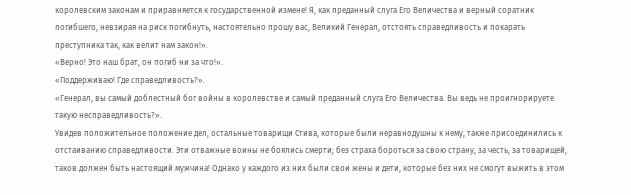королевским законам и приравняется к государственной измене! Я, как преданный слуга Его Величества и верный соратник погибшего, невзирая на риск погибнуть, настоятельно прошу вас, Великий Генерал, отстоять справедливость и покарать преступника так, как велит нам закон!».
«Верно! Это наш брат, он погиб ни за что!».
«Поддерживаю! Где справедливость?».
«Генерал, вы самый доблестный бог войны в королевстве и самый преданный слуга Его Величества. Вы ведь не проигнорируете такую несправедливость?».
Увидев положительное положение дел, остальные товарищи Стива, которые были неравнодушны к нему, также присоединились к отстаиванию справедливости. Эти отважные воины не боялись смерти; без страха бороться за свою страну, за честь, за товарищей, таков должен быть настоящий мужчина! Однако у каждого из них были свои жены и дети, которые без них не смогут выжить в этом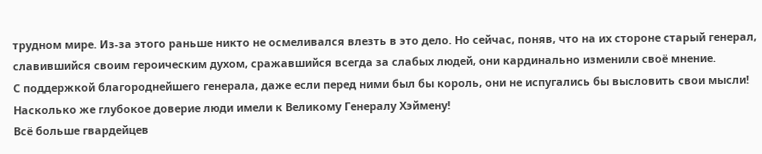трудном мире. Из-за этого раньше никто не осмеливался влезть в это дело. Но сейчас, поняв, что на их стороне старый генерал, славившийся своим героическим духом, сражавшийся всегда за слабых людей, они кардинально изменили своё мнение.
С поддержкой благороднейшего генерала, даже если перед ними был бы король, они не испугались бы высловить свои мысли!
Насколько же глубокое доверие люди имели к Великому Генералу Хэймену!
Всё больше гвардейцев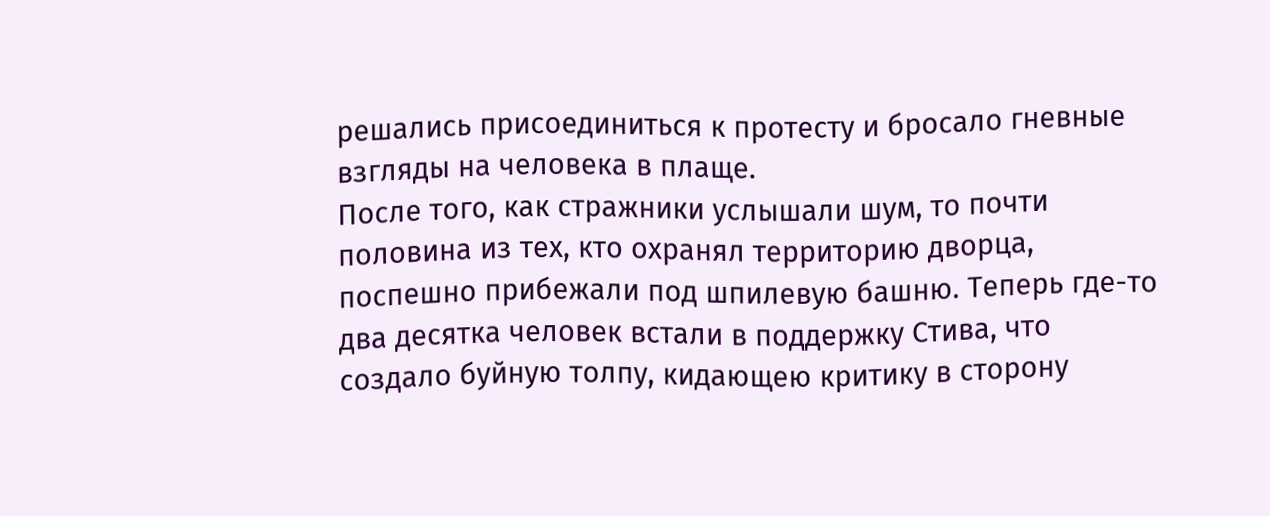решались присоединиться к протесту и бросало гневные взгляды на человека в плаще.
После того, как стражники услышали шум, то почти половина из тех, кто охранял территорию дворца, поспешно прибежали под шпилевую башню. Теперь где-то два десятка человек встали в поддержку Стива, что создало буйную толпу, кидающею критику в сторону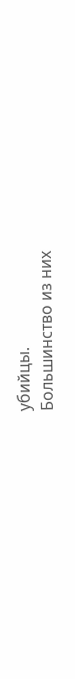убийцы.
Большинство из них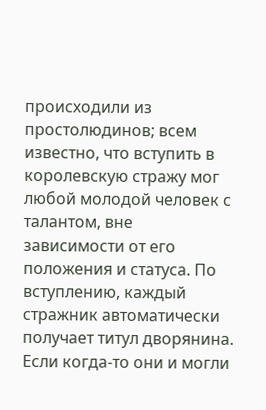происходили из простолюдинов; всем известно, что вступить в королевскую стражу мог любой молодой человек с талантом, вне зависимости от его положения и статуса. По вступлению, каждый стражник автоматически получает титул дворянина. Если когда-то они и могли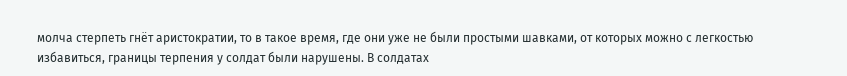молча стерпеть гнёт аристократии, то в такое время, где они уже не были простыми шавками, от которых можно с легкостью избавиться, границы терпения у солдат были нарушены. В солдатах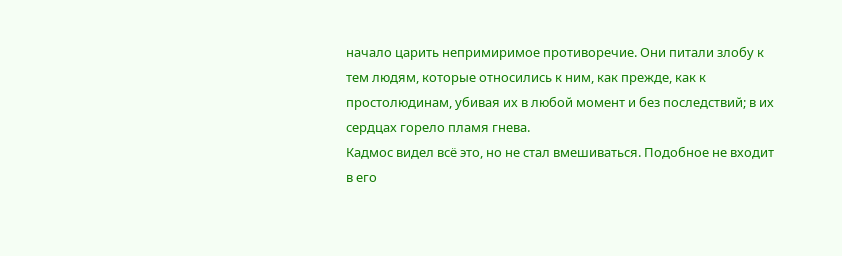начало царить непримиримое противоречие. Они питали злобу к тем людям, которые относились к ним, как прежде, как к простолюдинам, убивая их в любой момент и без последствий; в их сердцах горело пламя гнева.
Кадмос видел всё это, но не стал вмешиваться. Подобное не входит в его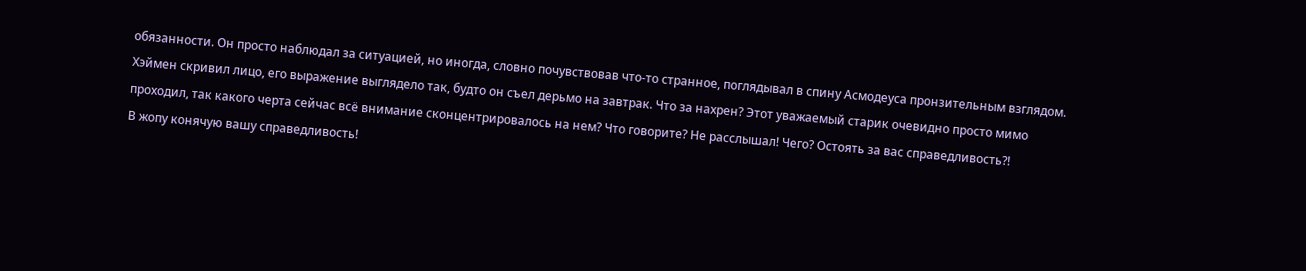обязанности. Он просто наблюдал за ситуацией, но иногда, словно почувствовав что-то странное, поглядывал в спину Асмодеуса пронзительным взглядом.
Хэймен скривил лицо, его выражение выглядело так, будто он съел дерьмо на завтрак. Что за нахрен? Этот уважаемый старик очевидно просто мимо проходил, так какого черта сейчас всё внимание сконцентрировалось на нем? Что говорите? Не расслышал! Чего? Остоять за вас справедливость?!
В жопу конячую вашу справедливость!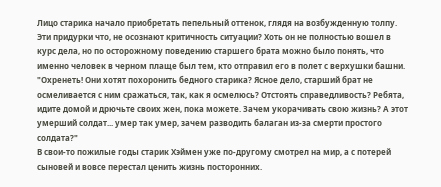Лицо старика начало приобретать пепельный оттенок, глядя на возбужденную толпу. Эти придурки что, не осознают критичность ситуации? Хоть он не полностью вошел в курс дела, но по осторожному поведению старшего брата можно было понять, что именно человек в черном плаще был тем, кто отправил его в полет с верхушки башни.
"Охренеть! Они хотят похоронить бедного старика? Ясное дело, старший брат не осмеливается с ним сражаться, так, как я осмелюсь? Отстоять справедливость? Ребята, идите домой и дрючьте своих жен, пока можете. Зачем укорачивать свою жизнь? А этот умерший солдат... умер так умер, зачем разводить балаган из-за смерти простого солдата?"
В свои-то пожилые годы старик Хэймен уже по-другому смотрел на мир, а с потерей сыновей и вовсе перестал ценить жизнь посторонних.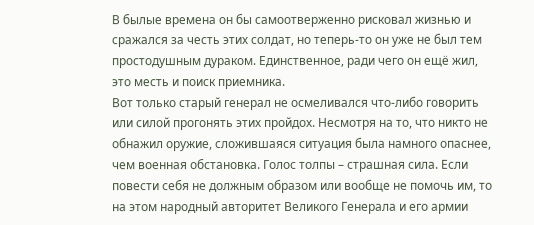В былые времена он бы самоотверженно рисковал жизнью и сражался за честь этих солдат, но теперь-то он уже не был тем простодушным дураком. Единственное, ради чего он ещё жил, это месть и поиск приемника.
Вот только старый генерал не осмеливался что-либо говорить или силой прогонять этих пройдох. Несмотря на то, что никто не обнажил оружие, сложившаяся ситуация была намного опаснее, чем военная обстановка. Голос толпы – страшная сила. Если повести себя не должным образом или вообще не помочь им, то на этом народный авторитет Великого Генерала и его армии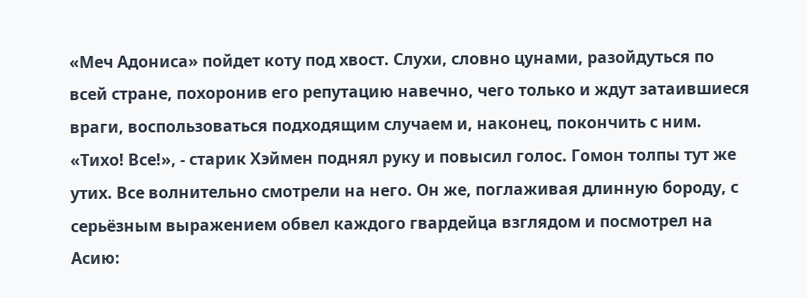«Меч Адониса» пойдет коту под хвост. Слухи, словно цунами, разойдуться по всей стране, похоронив его репутацию навечно, чего только и ждут затаившиеся враги, воспользоваться подходящим случаем и, наконец, покончить с ним.
«Тихо! Все!», - старик Хэймен поднял руку и повысил голос. Гомон толпы тут же утих. Все волнительно смотрели на него. Он же, поглаживая длинную бороду, с серьёзным выражением обвел каждого гвардейца взглядом и посмотрел на Асию: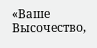«Ваше Высочество,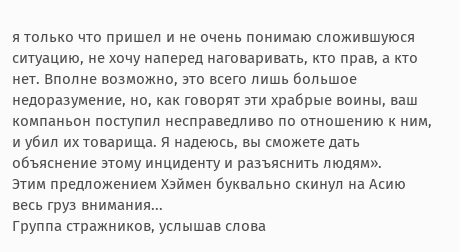я только что пришел и не очень понимаю сложившуюся ситуацию, не хочу наперед наговаривать, кто прав, а кто нет. Вполне возможно, это всего лишь большое недоразумение, но, как говорят эти храбрые воины, ваш компаньон поступил несправедливо по отношению к ним, и убил их товарища. Я надеюсь, вы сможете дать объяснение этому инциденту и разъяснить людям».
Этим предложением Хэймен буквально скинул на Асию весь груз внимания...
Группа стражников, услышав слова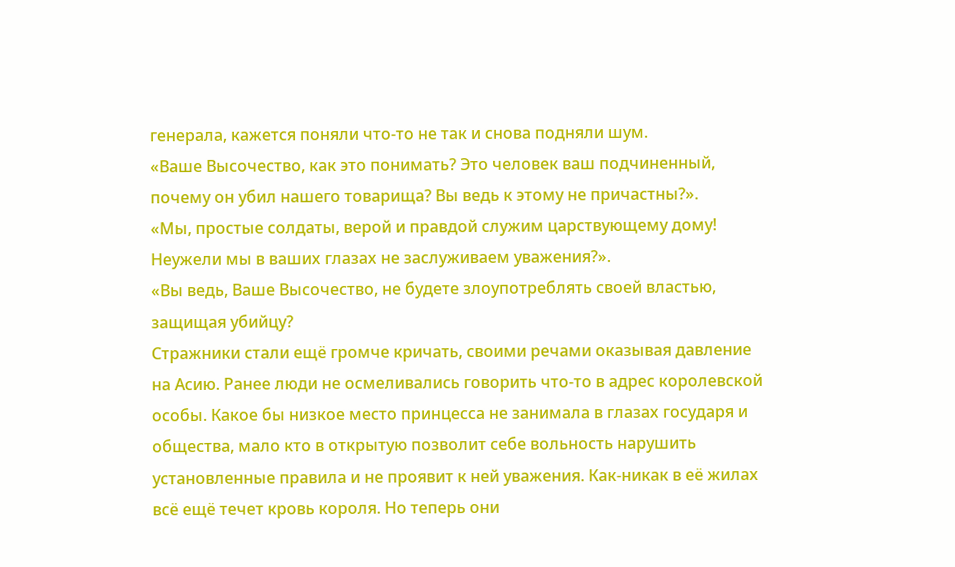генерала, кажется поняли что-то не так и снова подняли шум.
«Ваше Высочество, как это понимать? Это человек ваш подчиненный, почему он убил нашего товарища? Вы ведь к этому не причастны?».
«Мы, простые солдаты, верой и правдой служим царствующему дому! Неужели мы в ваших глазах не заслуживаем уважения?».
«Вы ведь, Ваше Высочество, не будете злоупотреблять своей властью, защищая убийцу?
Стражники стали ещё громче кричать, своими речами оказывая давление на Асию. Ранее люди не осмеливались говорить что-то в адрес королевской особы. Какое бы низкое место принцесса не занимала в глазах государя и общества, мало кто в открытую позволит себе вольность нарушить установленные правила и не проявит к ней уважения. Как-никак в её жилах всё ещё течет кровь короля. Но теперь они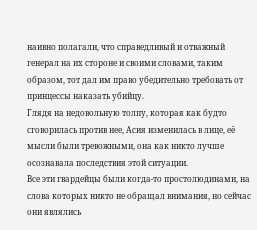наивно полагали, что справедливый и отважный генерал на их стороне и своими словами, таким образом, тот дал им право убедительно требовать от принцессы наказать убийцу.
Глядя на недовольную толпу, которая как будто сговорилась против нее, Асия изменилась в лице, её мысли были тревожными, она как никто лучше осознавала последствия этой ситуации.
Все эти гвардейцы были когда-то простолюдинами, на слова которых никто не обращал внимания, но сейчас они являлись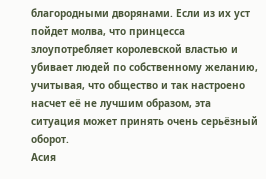благородными дворянами. Если из их уст пойдет молва, что принцесса злоупотребляет королевской властью и убивает людей по собственному желанию, учитывая, что общество и так настроено насчет её не лучшим образом, эта ситуация может принять очень серьёзный оборот.
Асия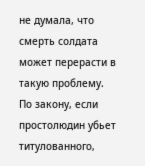не думала, что смерть солдата может перерасти в такую проблему. По закону, если простолюдин убьет титулованного,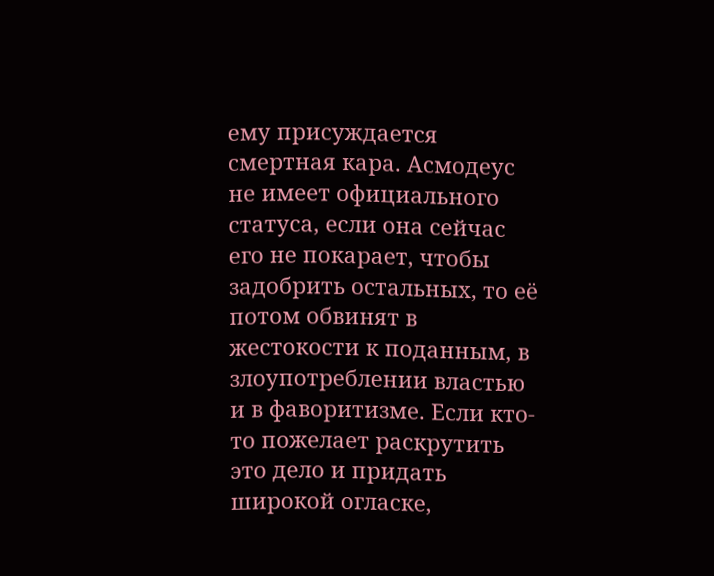ему присуждается смертная кара. Асмодеус не имеет официального статуса, если она сейчас его не покарает, чтобы задобрить остальных, то её потом обвинят в жестокости к поданным, в злоупотреблении властью и в фаворитизме. Если кто-то пожелает раскрутить это дело и придать широкой огласке,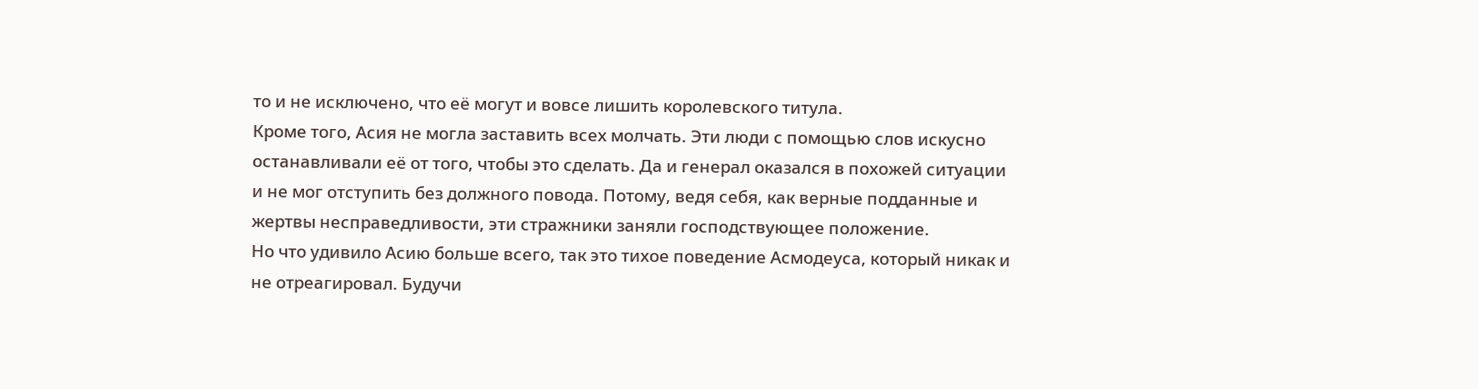то и не исключено, что её могут и вовсе лишить королевского титула.
Кроме того, Асия не могла заставить всех молчать. Эти люди с помощью слов искусно останавливали её от того, чтобы это сделать. Да и генерал оказался в похожей ситуации и не мог отступить без должного повода. Потому, ведя себя, как верные подданные и жертвы несправедливости, эти стражники заняли господствующее положение.
Но что удивило Асию больше всего, так это тихое поведение Асмодеуса, который никак и не отреагировал. Будучи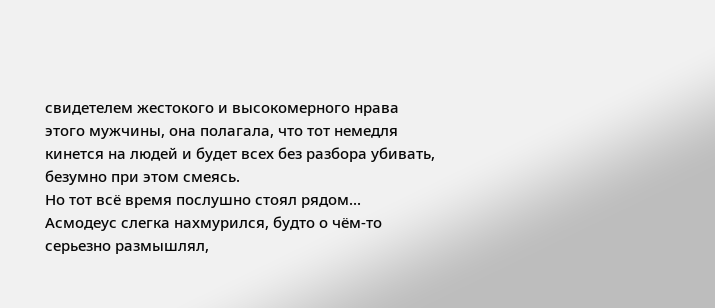свидетелем жестокого и высокомерного нрава этого мужчины, она полагала, что тот немедля кинется на людей и будет всех без разбора убивать, безумно при этом смеясь.
Но тот всё время послушно стоял рядом...
Асмодеус слегка нахмурился, будто о чём-то серьезно размышлял,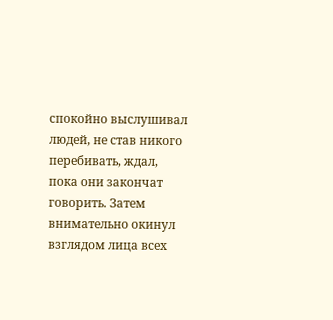спокойно выслушивал людей, не став никого перебивать, ждал, пока они закончат говорить. Затем внимательно окинул взглядом лица всех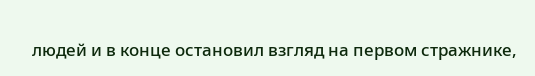людей и в конце остановил взгляд на первом стражнике,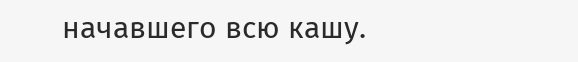начавшего всю кашу.